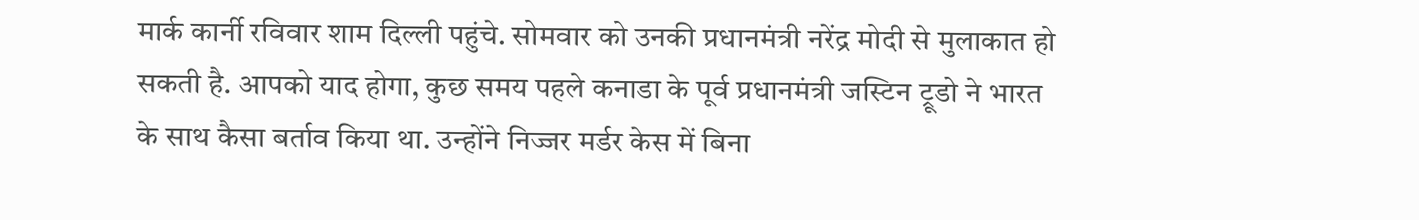मार्क कार्नी रविवार शाम दिल्ली पहुंचे. सोमवार को उनकी प्रधानमंत्री नरेंद्र मोदी से मुलाकात हो सकती है. आपको याद होगा, कुछ समय पहले कनाडा के पूर्व प्रधानमंत्री जस्टिन ट्रूडो ने भारत के साथ कैसा बर्ताव किया था. उन्होंने निज्जर मर्डर केस में बिना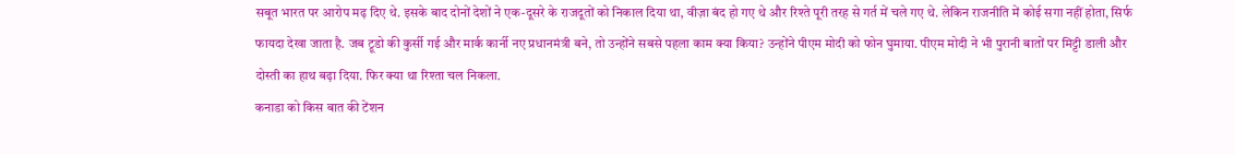सबूत भारत पर आरोप मढ़ दिए थे. इसके बाद दोनों देशों ने एक-दूसरे के राजदूतों को निकाल दिया था, वीज़ा बंद हो गए थे और रिश्ते पूरी तरह से गर्त में चले गए थे. लेकिन राजनीति में कोई सगा नहीं होता, सिर्फ फायदा देखा जाता है. जब ट्रूडो की कुर्सी गई और मार्क कार्नी नए प्रधानमंत्री बने, तो उन्होंने सबसे पहला काम क्या किया? उन्होंने पीएम मोदी को फोन घुमाया. पीएम मोदी ने भी पुरानी बातों पर मिट्टी डाली और दोस्ती का हाथ बढ़ा दिया. फिर क्या था रिश्ता चल निकला.
कनाडा को किस बात की टेंशन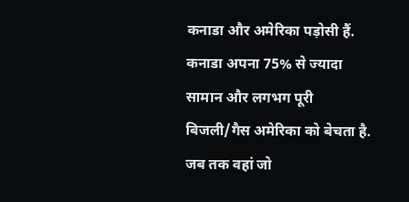कनाडा और अमेरिका पड़ोसी हैं. कनाडा अपना 75% से ज्यादा सामान और लगभग पूरी बिजली/गैस अमेरिका को बेचता है. जब तक वहां जो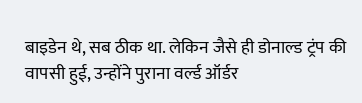बाइडेन थे, सब ठीक था. लेकिन जैसे ही डोनाल्ड ट्रंप की वापसी हुई, उन्होंने पुराना वर्ल्ड ऑर्डर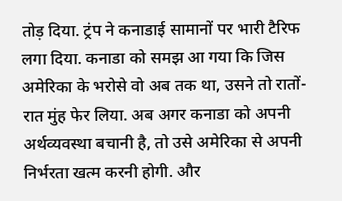तोड़ दिया. ट्रंप ने कनाडाई सामानों पर भारी टैरिफ लगा दिया. कनाडा को समझ आ गया कि जिस अमेरिका के भरोसे वो अब तक था, उसने तो रातों-रात मुंह फेर लिया. अब अगर कनाडा को अपनी अर्थव्यवस्था बचानी है, तो उसे अमेरिका से अपनी निर्भरता खत्म करनी होगी. और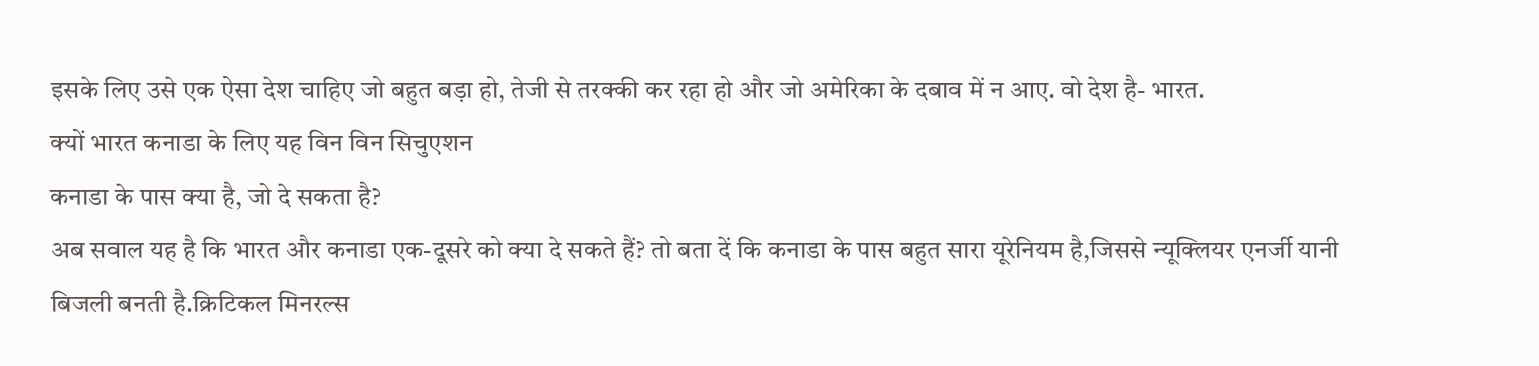इसके लिए उसे एक ऐसा देश चाहिए जो बहुत बड़ा हो, तेजी से तरक्की कर रहा हो और जो अमेरिका के दबाव में न आए. वो देश है- भारत.
क्यों भारत कनाडा के लिए यह विन विन सिचुएशन
कनाडा के पास क्या है, जो दे सकता है?
अब सवाल यह है कि भारत और कनाडा एक-दूसरे को क्या दे सकते हैं? तो बता दें कि कनाडा के पास बहुत सारा यूरेनियम है,जिससे न्यूक्लियर एनर्जी यानी बिजली बनती है.क्रिटिकल मिनरल्स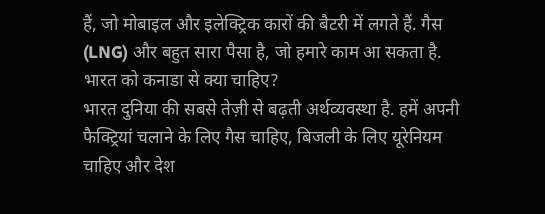हैं, जो मोबाइल और इलेक्ट्रिक कारों की बैटरी में लगते हैं. गैस (LNG) और बहुत सारा पैसा है, जो हमारे काम आ सकता है.
भारत को कनाडा से क्या चाहिए?
भारत दुनिया की सबसे तेज़ी से बढ़ती अर्थव्यवस्था है. हमें अपनी फैक्ट्रियां चलाने के लिए गैस चाहिए, बिजली के लिए यूरेनियम चाहिए और देश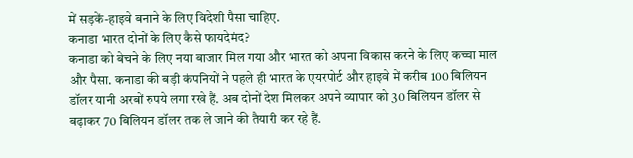में सड़कें-हाइवे बनाने के लिए विदेशी पैसा चाहिए.
कनाडा भारत दोनों के लिए कैसे फायदेमंद?
कनाडा को बेचने के लिए नया बाजार मिल गया और भारत को अपना विकास करने के लिए कच्चा माल और पैसा. कनाडा की बड़ी कंपनियों ने पहले ही भारत के एयरपोर्ट और हाइवे में करीब 100 बिलियन डॉलर यानी अरबों रुपये लगा रखे हैं. अब दोनों देश मिलकर अपने व्यापार को 30 बिलियन डॉलर से बढ़ाकर 70 बिलियन डॉलर तक ले जाने की तैयारी कर रहे हैं.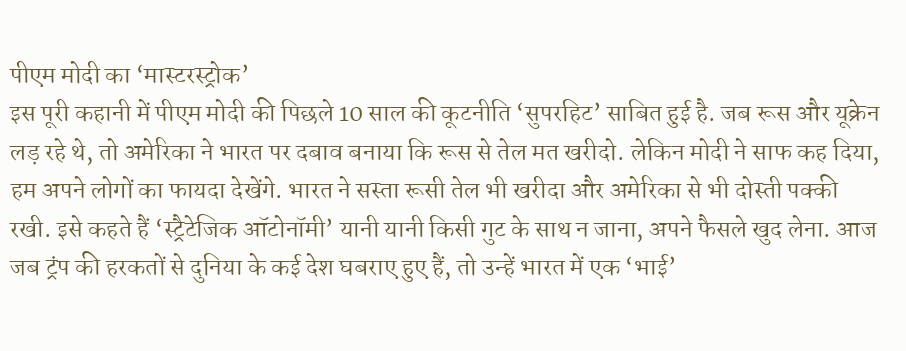पीएम मोदी का ‘मास्टरस्ट्रोक’
इस पूरी कहानी में पीएम मोदी की पिछले 10 साल की कूटनीति ‘सुपरहिट’ साबित हुई है. जब रूस और यूक्रेन लड़ रहे थे, तो अमेरिका ने भारत पर दबाव बनाया कि रूस से तेल मत खरीदो. लेकिन मोदी ने साफ कह दिया, हम अपने लोगों का फायदा देखेंगे. भारत ने सस्ता रूसी तेल भी खरीदा और अमेरिका से भी दोस्ती पक्की रखी. इसे कहते हैं ‘स्ट्रैटेजिक ऑटोनॉमी’ यानी यानी किसी गुट के साथ न जाना, अपने फैसले खुद लेना. आज जब ट्रंप की हरकतों से दुनिया के कई देश घबराए हुए हैं, तो उन्हें भारत में एक ‘भाई’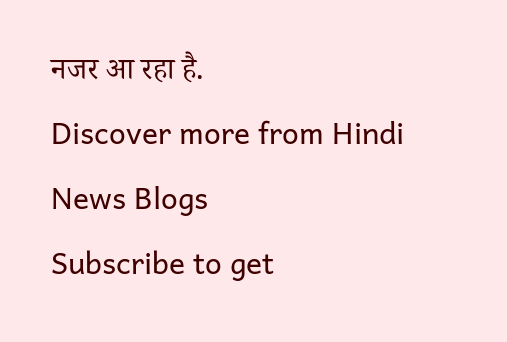नजर आ रहा है.
Discover more from Hindi News Blogs
Subscribe to get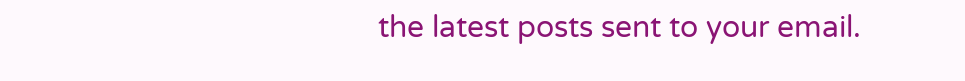the latest posts sent to your email.